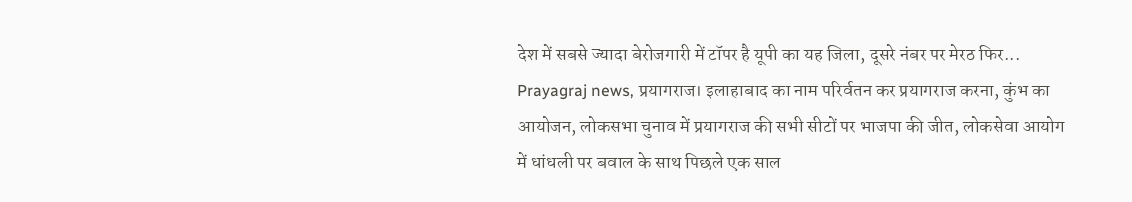देश में सबसे ज्यादा बेरोजगारी में टॉपर है यूपी का यह जिला, दूसरे नंबर पर मेरठ फिर...
Prayagraj news, प्रयागराज। इलाहाबाद का नाम परिर्वतन कर प्रयागराज करना, कुंभ का आयोजन, लोकसभा चुनाव में प्रयागराज की सभी सीटों पर भाजपा की जीत, लोकसेवा आयोग में धांधली पर बवाल के साथ पिछले एक साल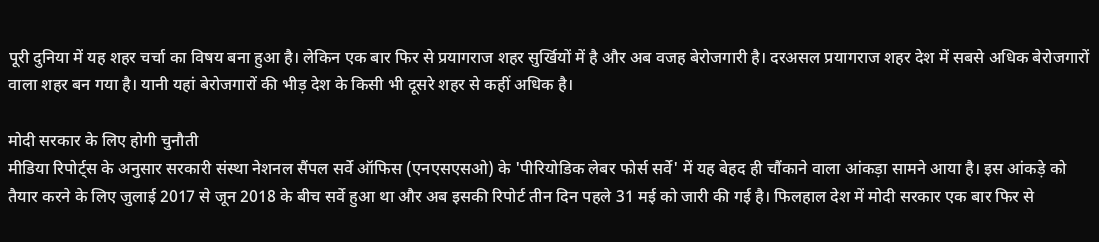पूरी दुनिया में यह शहर चर्चा का विषय बना हुआ है। लेकिन एक बार फिर से प्रयागराज शहर सुर्खियों में है और अब वजह बेरोजगारी है। दरअसल प्रयागराज शहर देश में सबसे अधिक बेरोजगारों वाला शहर बन गया है। यानी यहां बेरोजगारों की भीड़ देश के किसी भी दूसरे शहर से कहीं अधिक है।

मोदी सरकार के लिए होगी चुनौती
मीडिया रिपोर्ट्स के अनुसार सरकारी संस्था नेशनल सैंपल सर्वे ऑफिस (एनएसएसओ) के 'पीरियोडिक लेबर फोर्स सर्वे' में यह बेहद ही चौंकाने वाला आंकड़ा सामने आया है। इस आंकड़े को तैयार करने के लिए जुलाई 2017 से जून 2018 के बीच सर्वे हुआ था और अब इसकी रिपोर्ट तीन दिन पहले 31 मई को जारी की गई है। फिलहाल देश में मोदी सरकार एक बार फिर से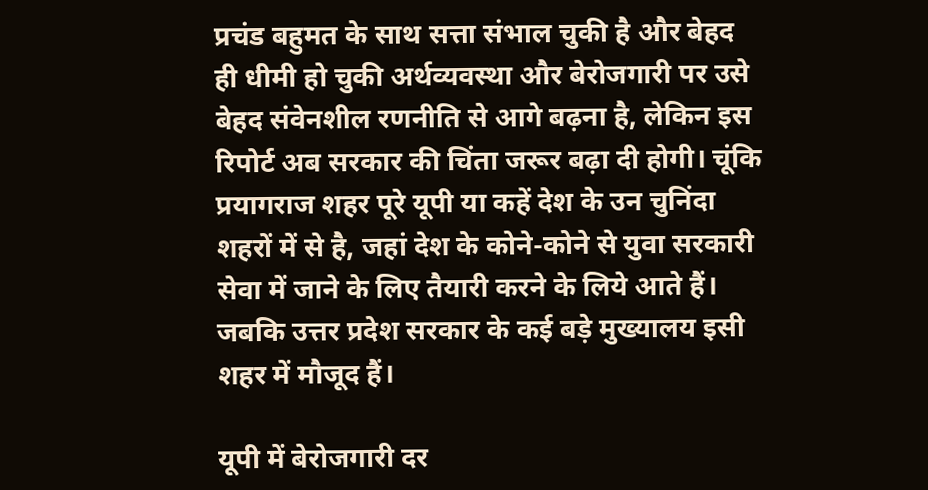प्रचंड बहुमत के साथ सत्ता संभाल चुकी है और बेहद ही धीमी हो चुकी अर्थव्यवस्था और बेरोजगारी पर उसे बेहद संवेनशील रणनीति से आगे बढ़ना है, लेकिन इस रिपोर्ट अब सरकार की चिंता जरूर बढ़ा दी होगी। चूंकि प्रयागराज शहर पूरे यूपी या कहें देश के उन चुनिंदा शहरों में से है, जहां देश के कोने-कोने से युवा सरकारी सेवा में जाने के लिए तैयारी करने के लिये आते हैं। जबकि उत्तर प्रदेश सरकार के कई बड़े मुख्यालय इसी शहर में मौजूद हैं।

यूपी में बेरोजगारी दर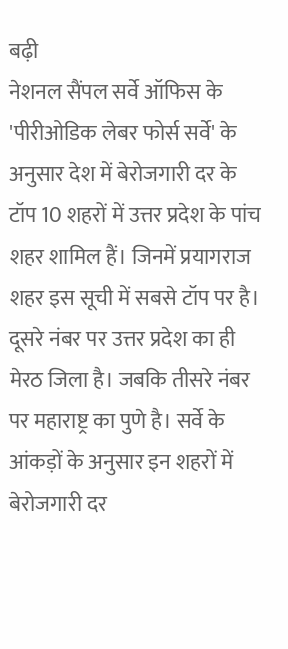बढ़ी
नेशनल सैंपल सर्वे ऑफिस के 'पीरीओडिक लेबर फोर्स सर्वे' के अनुसार देश में बेरोजगारी दर के टॉप 10 शहरों में उत्तर प्रदेश के पांच शहर शामिल हैं। जिनमें प्रयागराज शहर इस सूची में सबसे टॉप पर है। दूसरे नंबर पर उत्तर प्रदेश का ही मेरठ जिला है। जबकि तीसरे नंबर पर महाराष्ट्र का पुणे है। सर्वे के आंकड़ों के अनुसार इन शहरों में बेरोजगारी दर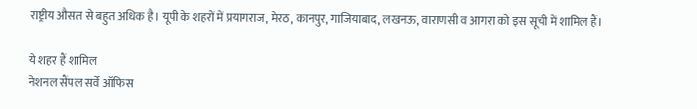राष्ट्रीय औसत से बहुत अधिक है। यूपी के शहरों में प्रयागराज, मेरठ, कानपुर, गाजियाबाद, लखनऊ, वाराणसी व आगरा को इस सूची में शामिल हैं।

ये शहर हैं शामिल
नेशनल सैंपल सर्वे ऑफिस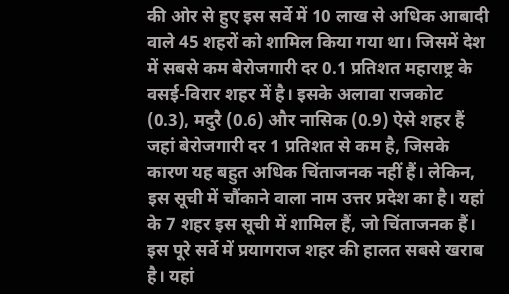की ओर से हुए इस सर्वे में 10 लाख से अधिक आबादी वाले 45 शहरों को शामिल किया गया था। जिसमें देश में सबसे कम बेरोजगारी दर 0.1 प्रतिशत महाराष्ट्र के वसई-विरार शहर में है। इसके अलावा राजकोट (0.3), मदुरै (0.6) और नासिक (0.9) ऐसे शहर हैं जहां बेरोजगारी दर 1 प्रतिशत से कम है, जिसके कारण यह बहुत अधिक चिंताजनक नहीं हैं। लेकिन, इस सूची में चौंकाने वाला नाम उत्तर प्रदेश का है। यहां के 7 शहर इस सूची में शामिल हैं, जो चिंताजनक हैं। इस पूरे सर्वे में प्रयागराज शहर की हालत सबसे खराब है। यहां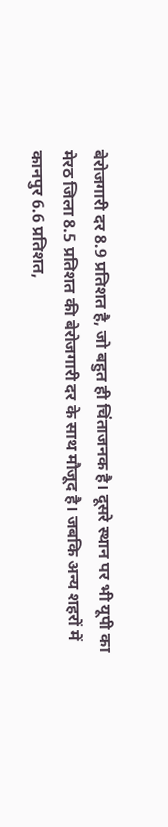बेरोजगारी दर 8.9 प्रतिशत है, जो बहुत ही चिंताजनक है। दूसरे स्थान पर भी यूपी का मेरठ जिला 8.5 प्रतिशत की बेरोजगारी दर के साथ मौजूद है। जबकि अन्य शहरों में कानपुर 6.6 प्रतिशत,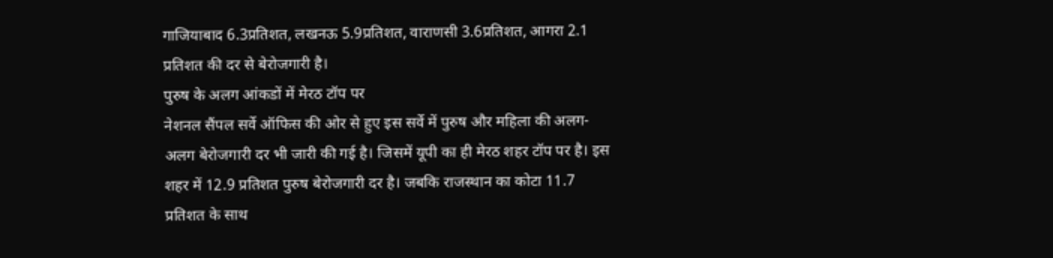गाजियाबाद 6.3प्रतिशत, लखनऊ 5.9प्रतिशत, वाराणसी 3.6प्रतिशत, आगरा 2.1 प्रतिशत की दर से बेरोजगारी है।
पुरुष के अलग आंकडों में मेरठ टॉप पर
नेशनल सैंपल सर्वे ऑफिस की ओर से हुए इस सर्वे में पुरुष और महिला की अलग-अलग बेरोजगारी दर भी जारी की गई है। जिसमें यूपी का ही मेरठ शहर टॉप पर है। इस शहर में 12.9 प्रतिशत पुरुष बेरोजगारी दर है। जबकि राजस्थान का कोटा 11.7 प्रतिशत के साथ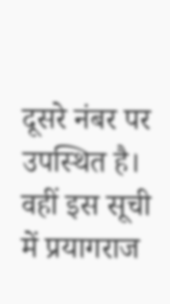दूसरे नंबर पर उपस्थित है। वहीं इस सूची में प्रयागराज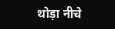थोड़ा नीचे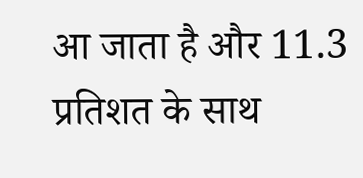आ जाता है और 11.3 प्रतिशत के साथ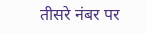तीसरे नंबर पर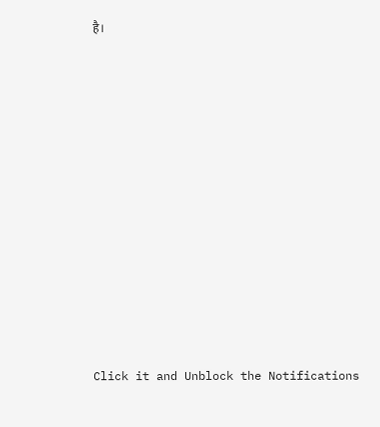है।












Click it and Unblock the Notifications